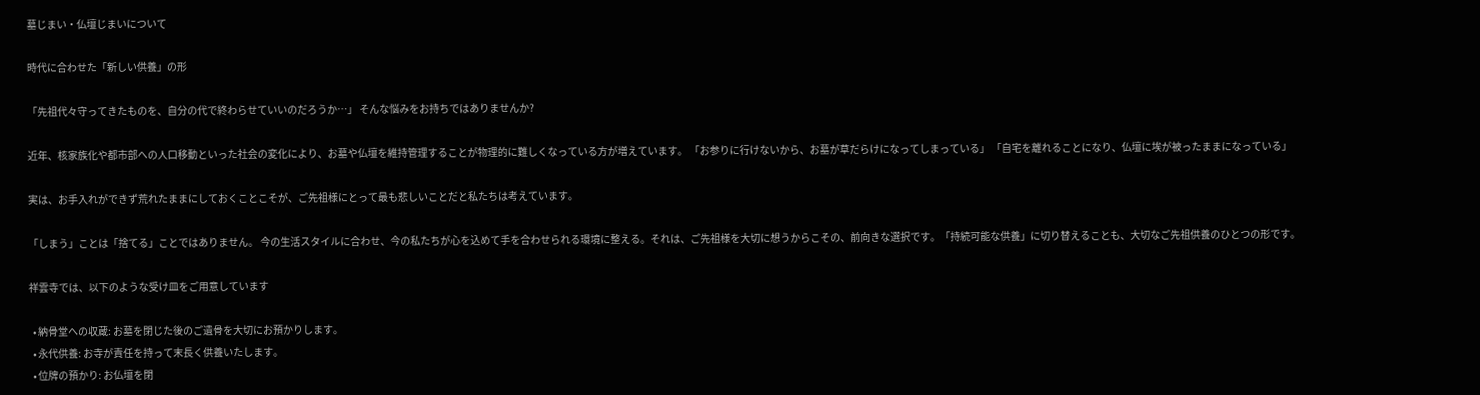墓じまい・仏壇じまいについて

時代に合わせた「新しい供養」の形

「先祖代々守ってきたものを、自分の代で終わらせていいのだろうか…」 そんな悩みをお持ちではありませんか?

近年、核家族化や都市部への人口移動といった社会の変化により、お墓や仏壇を維持管理することが物理的に難しくなっている方が増えています。 「お参りに行けないから、お墓が草だらけになってしまっている」 「自宅を離れることになり、仏壇に埃が被ったままになっている」

実は、お手入れができず荒れたままにしておくことこそが、ご先祖様にとって最も悲しいことだと私たちは考えています。

「しまう」ことは「捨てる」ことではありません。 今の生活スタイルに合わせ、今の私たちが心を込めて手を合わせられる環境に整える。それは、ご先祖様を大切に想うからこその、前向きな選択です。「持続可能な供養」に切り替えることも、大切なご先祖供養のひとつの形です。

祥雲寺では、以下のような受け皿をご用意しています

  • 納骨堂への収蔵: お墓を閉じた後のご遺骨を大切にお預かりします。
  • 永代供養: お寺が責任を持って末長く供養いたします。
  • 位牌の預かり: お仏壇を閉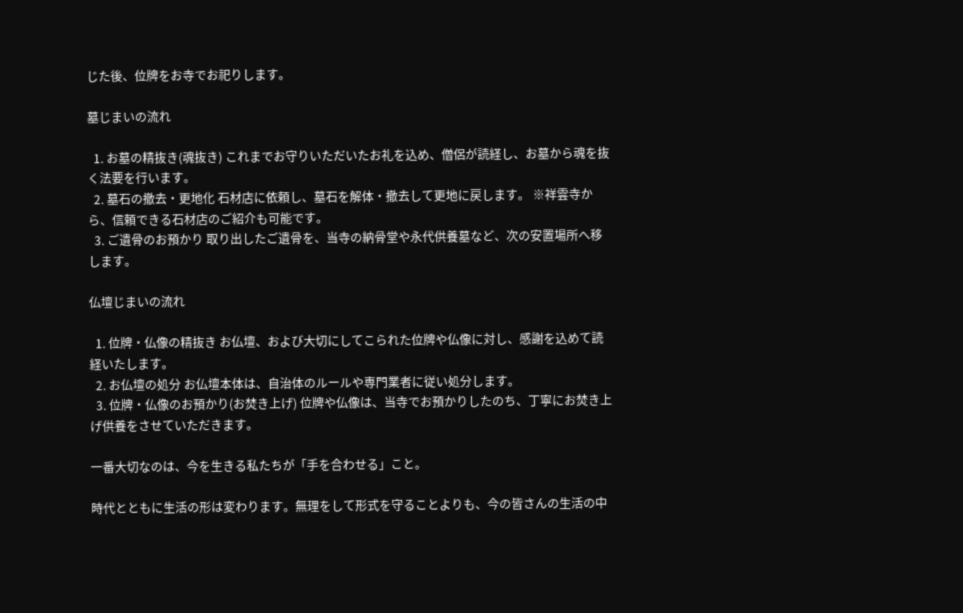じた後、位牌をお寺でお祀りします。

墓じまいの流れ

  1. お墓の精抜き(魂抜き) これまでお守りいただいたお礼を込め、僧侶が読経し、お墓から魂を抜く法要を行います。
  2. 墓石の撤去・更地化 石材店に依頼し、墓石を解体・撤去して更地に戻します。 ※祥雲寺から、信頼できる石材店のご紹介も可能です。
  3. ご遺骨のお預かり 取り出したご遺骨を、当寺の納骨堂や永代供養墓など、次の安置場所へ移します。

仏壇じまいの流れ

  1. 位牌・仏像の精抜き お仏壇、および大切にしてこられた位牌や仏像に対し、感謝を込めて読経いたします。
  2. お仏壇の処分 お仏壇本体は、自治体のルールや専門業者に従い処分します。
  3. 位牌・仏像のお預かり(お焚き上げ) 位牌や仏像は、当寺でお預かりしたのち、丁寧にお焚き上げ供養をさせていただきます。

一番大切なのは、今を生きる私たちが「手を合わせる」こと。

時代とともに生活の形は変わります。無理をして形式を守ることよりも、今の皆さんの生活の中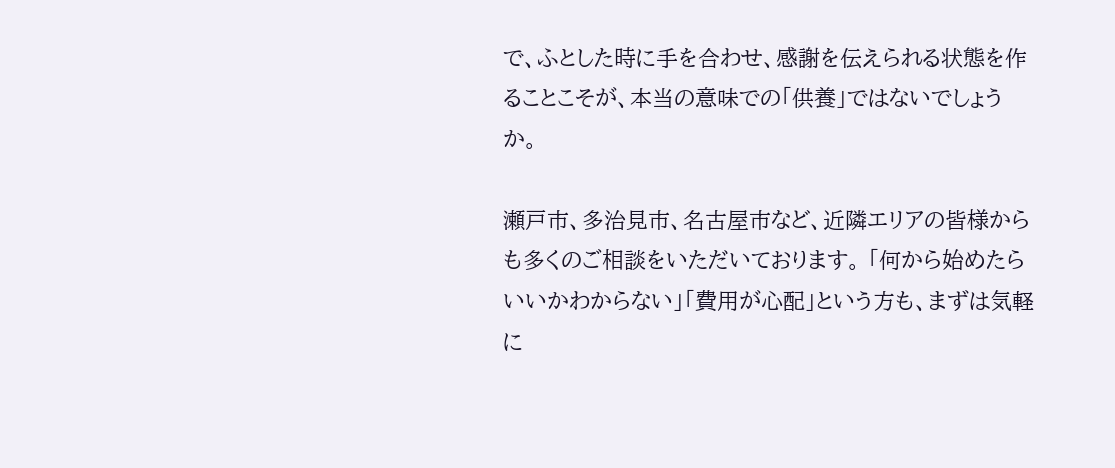で、ふとした時に手を合わせ、感謝を伝えられる状態を作ることこそが、本当の意味での「供養」ではないでしょうか。

瀬戸市、多治見市、名古屋市など、近隣エリアの皆様からも多くのご相談をいただいております。 「何から始めたらいいかわからない」「費用が心配」という方も、まずは気軽に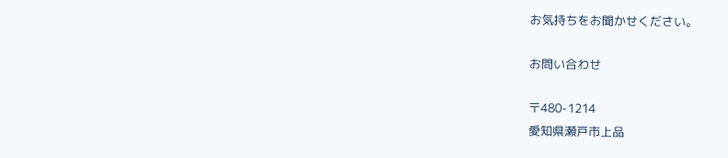お気持ちをお聞かせください。

お問い合わせ

〒480-1214
愛知県瀬戸市上品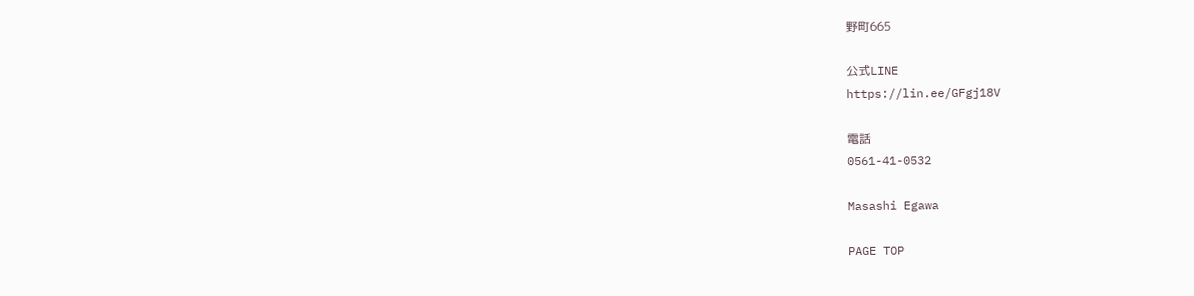野町665

公式LINE
https://lin.ee/GFgj18V

電話
0561-41-0532

Masashi Egawa

PAGE TOP